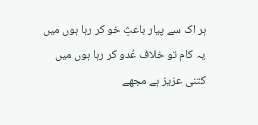ہر اک سے پیار باعثِ خو کر رہا ہوں میں
یہ کام تو خلاف عُدو کر رہا ہوں میں
کتنی عزیز ہے مجھے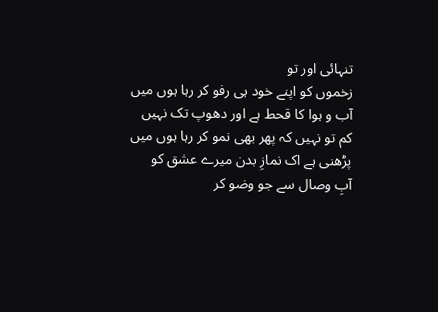تنہائی اور تو
زخموں کو اپنے خود ہی رفو کر رہا ہوں میں
آب و ہوا کا قحط ہے اور دھوپ تک نہیں
کم تو نہیں کہ پھر بھی نمو کر رہا ہوں میں
پڑھنی ہے اک نمازِ بدن میرے عشق کو
آبِ وصال سے جو وضو کر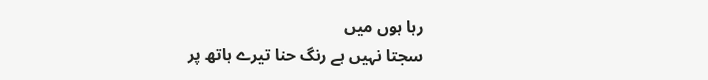رہا ہوں میں
سجتا نہیں ہے رنگ حنا تیرے ہاتھ پر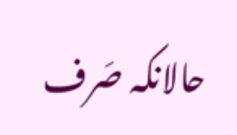حالانکہ صَرف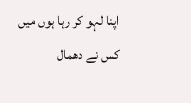اپنا لہو کر رہا ہوں میں
کس نے دھمال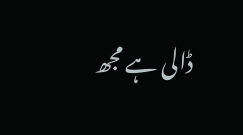ڈالی ہے مجھ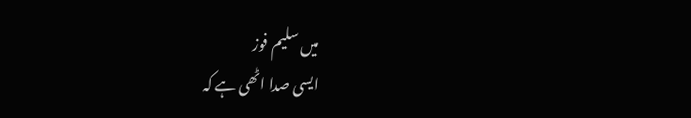میں سلیم فوز
ایسی صدا اٹھی ہے کہ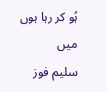ہُو کر رہا ہوں میں
سلیم فوز